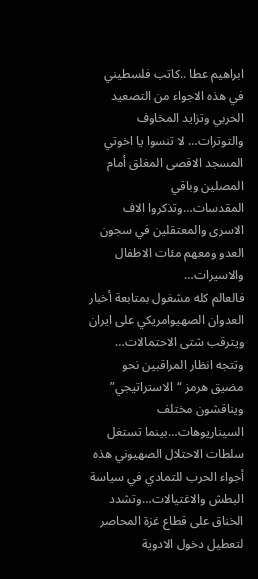ابراهيم عطا ..كاتب فلسطيني
في هذه الاجواء من التصعيد الحربي وتزايد المخاوف والتوترات… لا تنسوا يا اخوتي المسجد الاقصى المغلق أمام المصلين وباقي المقدسات…وتذكروا الاف الاسرى والمعتقلين في سجون العدو ومعهم مئات الاطفال والاسيرات…
فالعالم كله مشغول بمتابعة أخبار العدوان الصهيوامريكي على ايران ويترقب شتى الاحتمالات… وتتجه انظار المراقبين نحو مضيق هرمز “الاستراتيجي” ويناقشون مختلف السيناريوهات…بينما تستغل سلطات الاحتلال الصهيوني هذه أجواء الحرب للتمادي في سياسة البطش والاغتيالات…وتشدد الخناق على قطاع غزة المحاصر لتعطيل دخول الادوية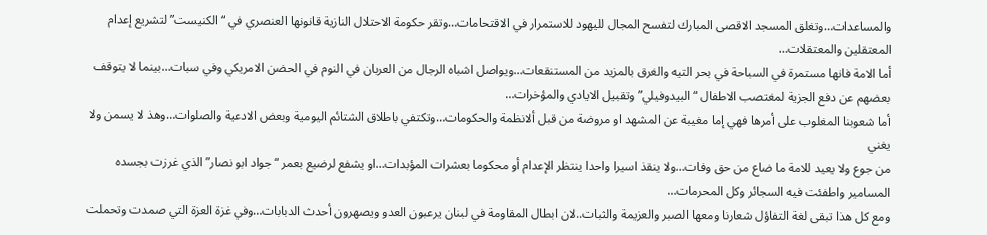والمساعدات…وتغلق المسجد الاقصى المبارك لتفسح المجال لليهود للاستمرار في الاقتحامات…وتقر حكومة الاحتلال النازية قانونها العنصري في “الكنيست” لتشريع إعدام المعتقلين والمعتقلات…
أما الامة فانها مستمرة في السباحة في بحر التيه والغرق بالمزيد من المستنقعات…ويواصل اشباه الرجال من العربان في النوم في الحضن الامريكي وفي سبات…بينما لا يتوقف بعضهم عن دفع الجزية لمغتصب الاطفال “البيدوفيلي” وتقبيل الايادي والمؤخرات…
أما شعوبنا المغلوب على أمرها فهي إما مغيبة عن المشهد او مروضة من قبل ألانظمة والحكومات…وتكتفي باطلاق الشتائم اليومية وبعض الادعية والصلوات…وهذ لا يسمن ولا يغني
من جوع ولا يعيد للامة ما ضاع من حق وفات…ولا ينقذ اسيرا واحدا ينتظر الإعدام أو محكوما بعشرات المؤبدات…او يشفع لرضيع بعمر “جواد ابو نصار” الذي غرزت بجسده المسامير واطفئت فيه السجائر وكل المحرمات…
ومع كل هذا تبقى لغة التفاؤل شعارنا ومعها الصبر والعزيمة والثبات..لان ابطال المقاومة في لبنان يرعبون العدو ويصهرون أحدث الدبابات…وفي غزة العزة التي صمدت وتحملت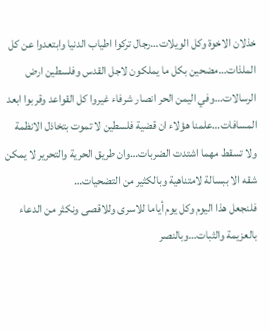خذلان الاخوة وكل الويلات…رجال تركوا اطياب الدنيا وابتعدوا عن كل الملذات…مضحين بكل ما يملكون لاجل القدس وفلسطين ارض الرسالات…وفي اليمن الحر انصار شرفاء غيروا كل القواعد وقربوا ابعد المسافات…علمنا هؤلاء ان قضية فلسطين لا تموت بتخاذل الانظمة ولا تسقط مهما اشتدت الضربات…وان طريق الحرية والتحرير لا يمكن شقه الا ببسالة لامتناهية وبالكثير من التضحيات…
فلنجعل هذا اليوم وكل يوم أياما للاسرى وللاقصى ونكثر من الدعاء بالعزيمة والثبات…وبالنصر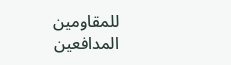للمقاومين المدافعين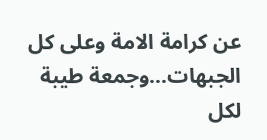عن كرامة الامة وعلى كل الجبهات…وجمعة طيبة لكل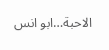الاحبة…ابو انس